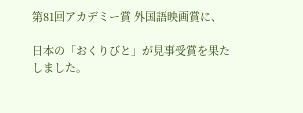第81回アカデミー賞 外国語映画賞に、

日本の「おくりびと」が見事受賞を果たしました。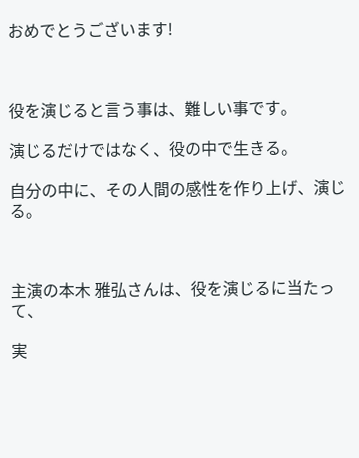おめでとうございます!



役を演じると言う事は、難しい事です。

演じるだけではなく、役の中で生きる。

自分の中に、その人間の感性を作り上げ、演じる。



主演の本木 雅弘さんは、役を演じるに当たって、

実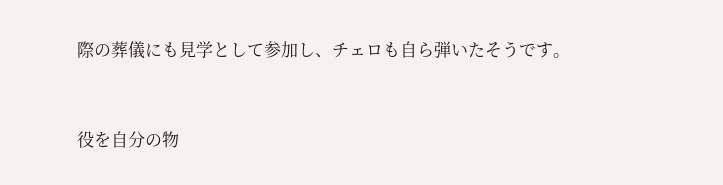際の葬儀にも見学として参加し、チェロも自ら弾いたそうです。


役を自分の物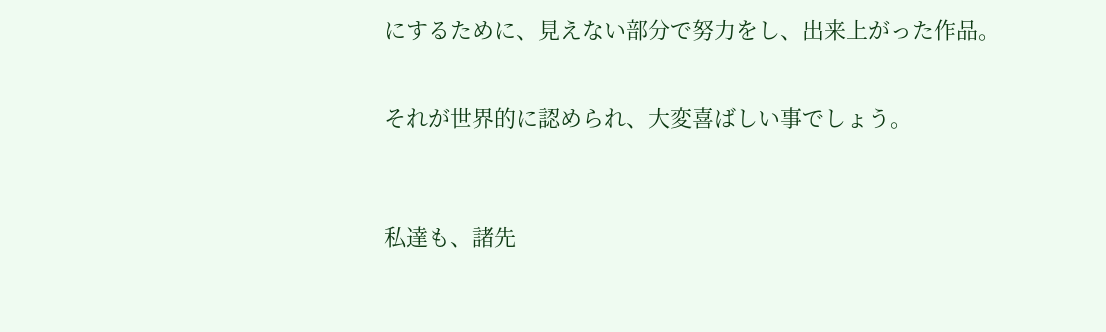にするために、見えない部分で努力をし、出来上がった作品。


それが世界的に認められ、大変喜ばしい事でしょう。



私達も、諸先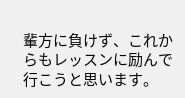輩方に負けず、これからもレッスンに励んで行こうと思います。